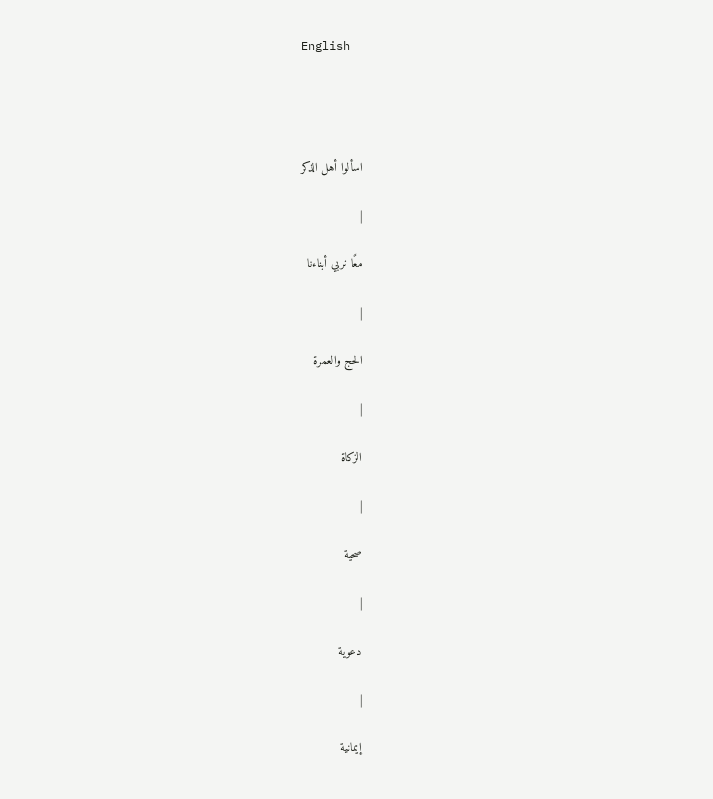English




اسألوا أهل الذكر

|

معًا نربي أبناءنا

|

الحج والعمرة

|

الزكاة

|

صحية

|

دعوية

|

إيمانية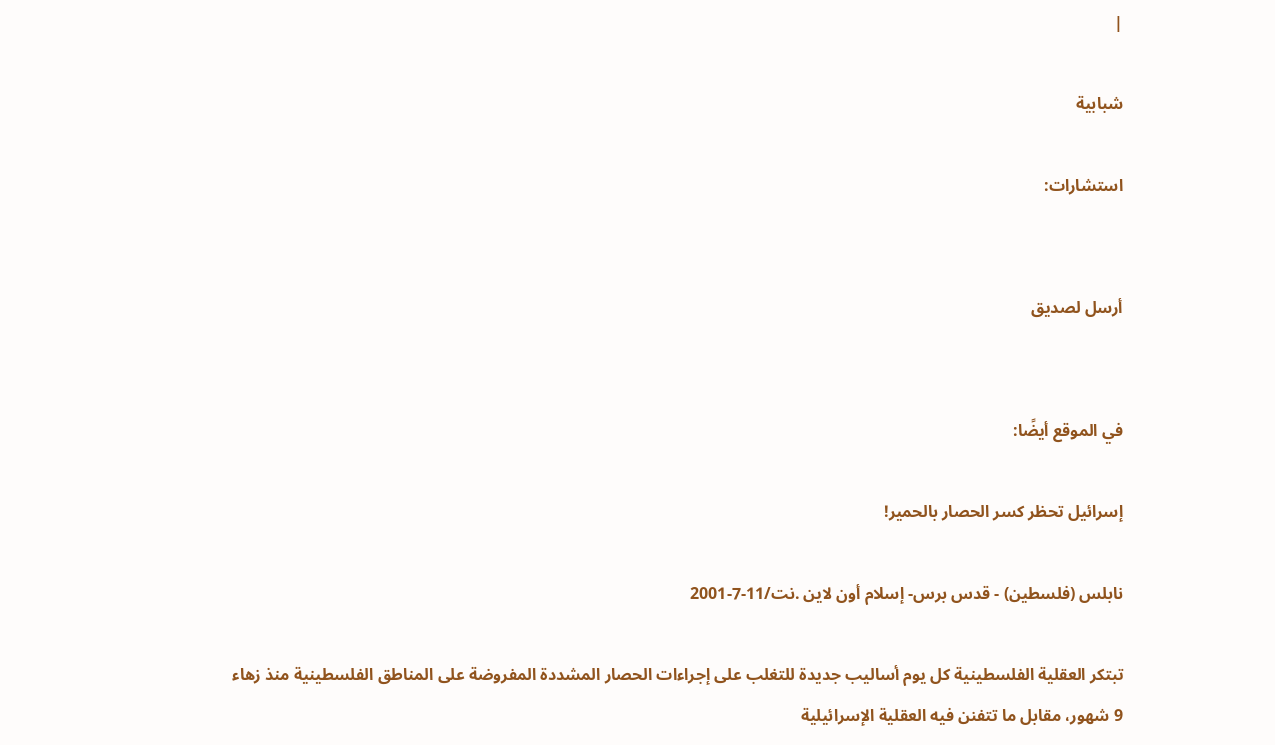|

شبابية

استشارات:


أرسل لصديق


في الموقع أيضًا:

إسرائيل تحظر كسر الحصار بالحمير!

نابلس (فلسطين) - قدس برس- إسلام أون لاين .نت/11-7-2001

تبتكر العقلية الفلسطينية كل يوم أساليب جديدة للتغلب على إجراءات الحصار المشددة المفروضة على المناطق الفلسطينية منذ زهاء 9 شهور، مقابل ما تتفنن فيه العقلية الإسرائيلية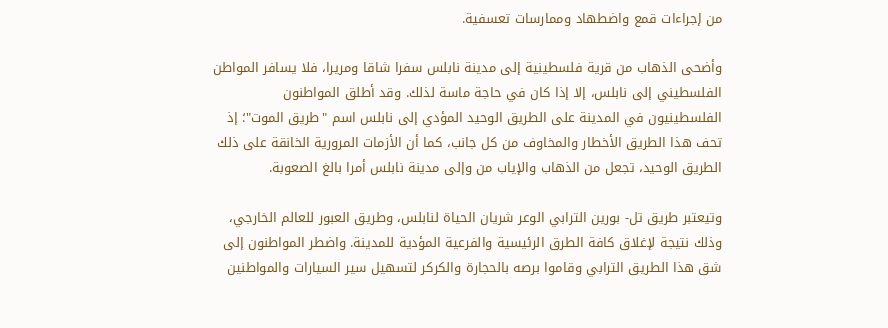من إجراءات قمع واضطهاد وممارسات تعسفية.

وأضحى الذهاب من قرية فلسطينية إلى مدينة نابلس سفرا شاقا ومريرا، فلا يسافر المواطن الفلسطيني إلى نابلس، إلا إذا كان في حاجة ماسة لذلك. وقد أطلق المواطنون الفلسطينيون في المدينة على الطريق الوحيد المؤدي إلى نابلس اسم "طريق الموت"؛ إذ تحف هذا الطريق الأخطار والمخاوف من كل جانب، كما أن الأزمات المرورية الخانقة على ذلك الطريق الوحيد، تجعل من الذهاب والإياب من وإلى مدينة نابلس أمرا بالغ الصعوبة.

وتيعتبر طريق تل- بورين الترابي الوعر شريان الحياة لنابلس، وطريق العبور للعالم الخارجي، وذلك نتيجة لإغلاق كافة الطرق الرئيسية والفرعية المؤدية للمدينة. واضطر المواطنون إلى شق هذا الطريق الترابي وقاموا برصه بالحجارة والكركر لتسهيل سير السيارات والمواطنين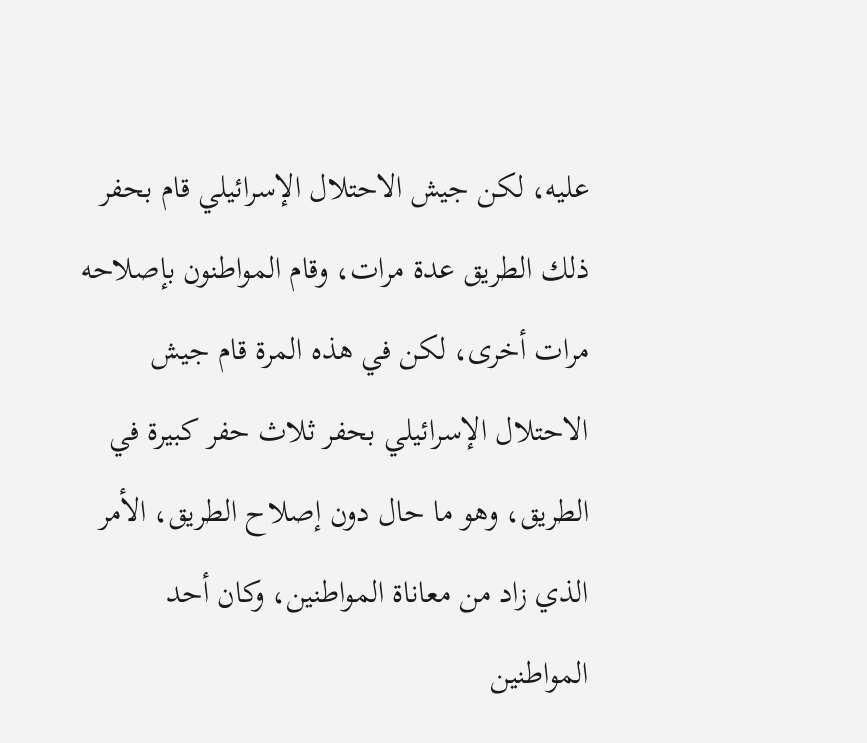عليه، لكن جيش الاحتلال الإسرائيلي قام بحفر ذلك الطريق عدة مرات، وقام المواطنون بإصلاحه مرات أخرى، لكن في هذه المرة قام جيش الاحتلال الإسرائيلي بحفر ثلاث حفر كبيرة في الطريق، وهو ما حال دون إصلاح الطريق، الأمر الذي زاد من معاناة المواطنين، وكان أحد المواطنين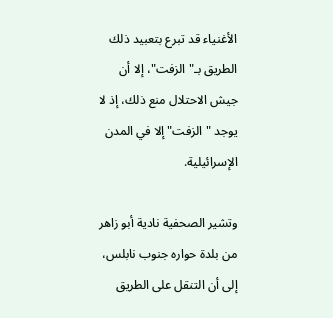الأغنياء قد تبرع بتعبيد ذلك الطريق بـ"الزفت"، إلا أن جيش الاحتلال منع ذلك، إذ لا يوجد "الزفت" إلا في المدن الإسرائيلية.

وتشير الصحفية نادية أبو زاهر من بلدة حواره جنوب نابلس، إلى أن التنقل على الطريق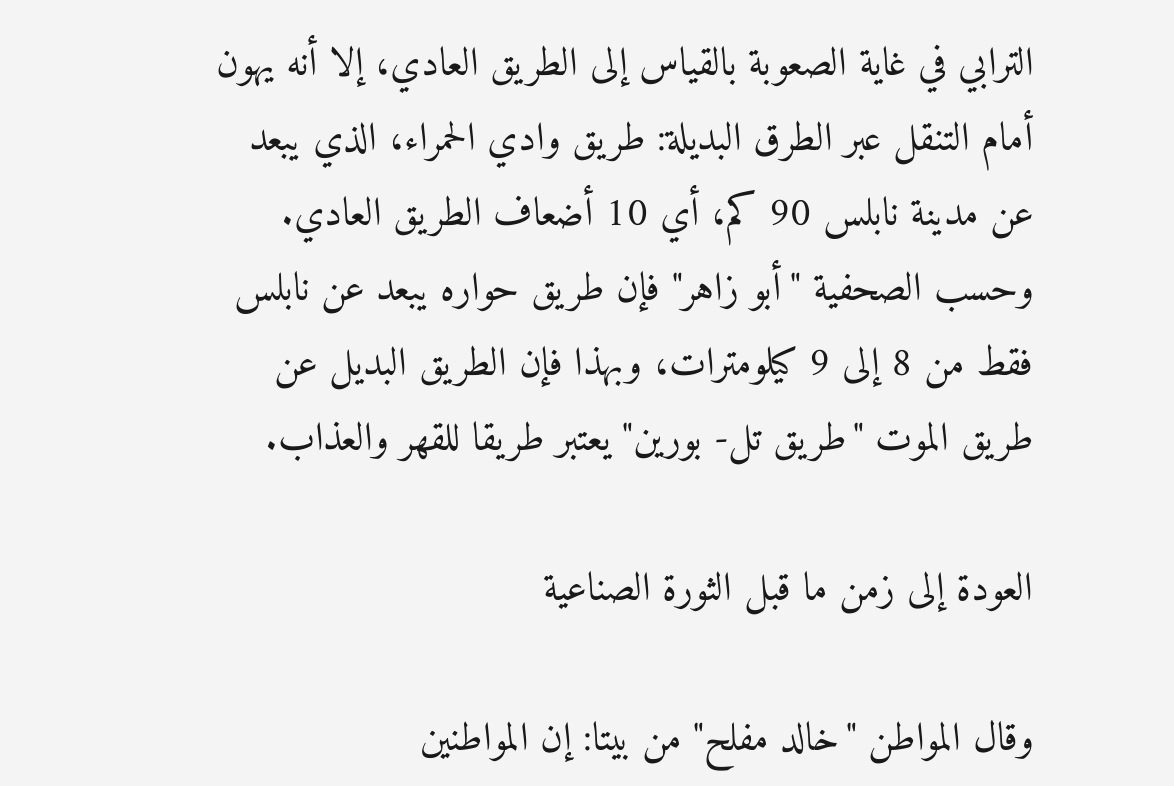الترابي في غاية الصعوبة بالقياس إلى الطريق العادي، إلا أنه يهون أمام التنقل عبر الطرق البديلة: طريق وادي الحمراء، الذي يبعد عن مدينة نابلس 90 كم، أي 10 أضعاف الطريق العادي. وحسب الصحفية "أبو زاهر" فإن طريق حواره يبعد عن نابلس فقط من 8 إلى 9 كيلومترات، وبهذا فإن الطريق البديل عن طريق الموت "طريق تل- بورين" يعتبر طريقا للقهر والعذاب.

العودة إلى زمن ما قبل الثورة الصناعية

وقال المواطن "خالد مفلح" من بيتا: إن المواطنين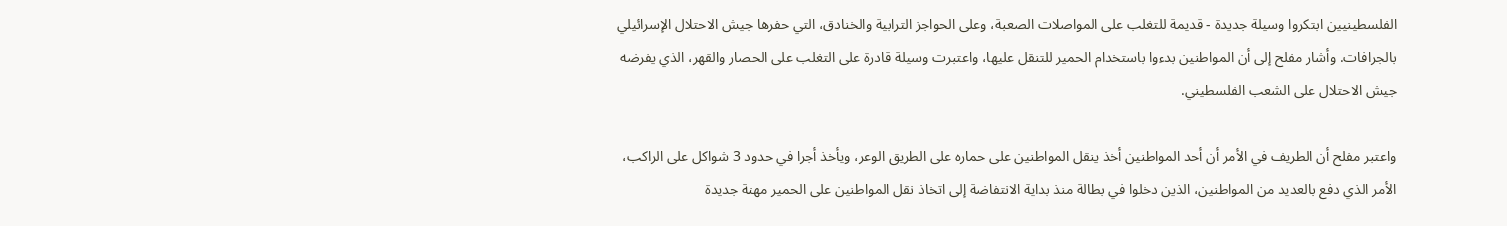الفلسطينيين ابتكروا وسيلة جديدة - قديمة للتغلب على المواصلات الصعبة، وعلى الحواجز الترابية والخنادق، التي حفرها جيش الاحتلال الإسرائيلي بالجرافات. وأشار مفلح إلى أن المواطنين بدءوا باستخدام الحمير للتنقل عليها، واعتبرت وسيلة قادرة على التغلب على الحصار والقهر، الذي يفرضه جيش الاحتلال على الشعب الفلسطيني.

واعتبر مفلح أن الطريف في الأمر أن أحد المواطنين أخذ ينقل المواطنين على حماره على الطريق الوعر، ويأخذ أجرا في حدود 3 شواكل على الراكب، الأمر الذي دفع بالعديد من المواطنين، الذين دخلوا في بطالة منذ بداية الانتفاضة إلى اتخاذ نقل المواطنين على الحمير مهنة جديدة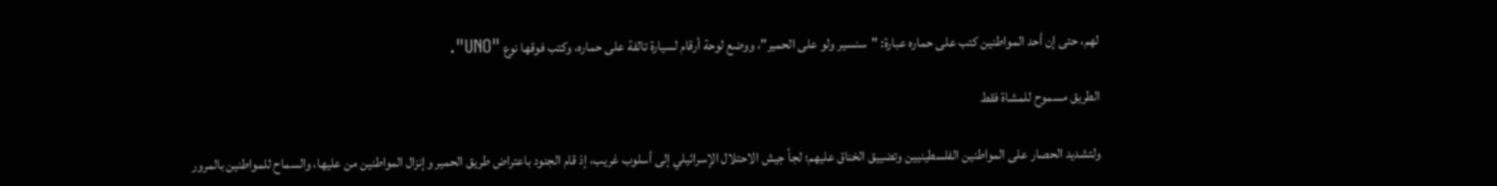لهم، حتى إن أحد المواطنين كتب على حماره عبارة: "سنسير ولو على الحمير"، ووضع لوحة أرقام لسيارة تالفة على حماره، وكتب فوقها نوع "UNO".

الطريق مسموح للمشاة فقط

ولتشديد الحصار على المواطنين الفلسطينيين وتضييق الخناق عليهم؛ لجأ جيش الاحتلال الإسرائيلي إلى أسلوب غريب، إذ قام الجنود باعتراض طريق الحمير وإنزال المواطنين من عليها، والسماح للمواطنين بالمرور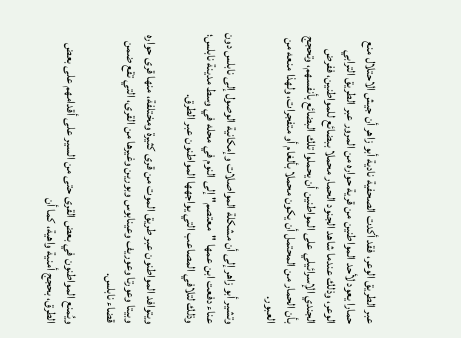عبر الطريق الوعر، فقد أكدت الصحفية نادية أبو زاهر أن جيش الاحتلال منع حمارا يعود لأحد المواطنين من قرية حواره من المرور عبر الطريق الترابي الوعر، وذلك عندما شاهد الجنود الحمار محملا ببضائع للمواطنين، ففرض الجندي الإسرائيلي على المواطنين أن يحملوا تلك البضائع بأنفسهم، وتحجج بأن الحمار من المحتمل أن يكون محملا بألغام أو متفجرات، ولهذا منعه من العبور.

وتشير أبو زاهر إلى أن مشكلة المواصلات وإمكانية الوصول إلى نابلس دون عناء دفعت ابن عمها "معتصم" إلى النوم في محله في وسط مدينة نابلس؛ وذلك لتلافي المصاعب التي يواجهها المواطنون عبر الطرق.

ويتوافد المواطنون عبر طريق الموت من قرى كثيرة ومختلفة، منها قرى حواره وبيتا وعورتا وعوريف وعينابوس وبورين وغيرها من القرى، التي تقع ضمن قضاء نابلس.

ويُمنع المواطنون في بعض القرى حتى من السير على أقدامهم على بعض الطرق، بحجج أمنية واهية، كما أن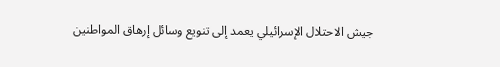جيش الاحتلال الإسرائيلي يعمد إلى تنويع وسائل إرهاق المواطنين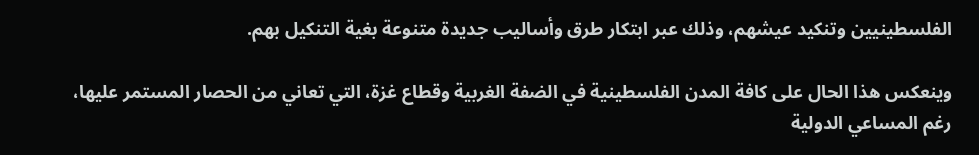الفلسطينيين وتنكيد عيشهم، وذلك عبر ابتكار طرق وأساليب جديدة متنوعة بغية التنكيل بهم.

وينعكس هذا الحال على كافة المدن الفلسطينية في الضفة الغربية وقطاع غزة، التي تعاني من الحصار المستمر عليها، رغم المساعي الدولية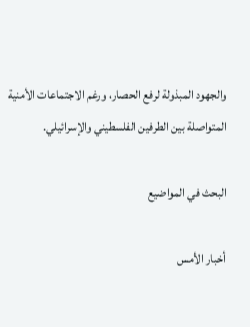والجهود المبذولة لرفع الحصار، ورغم الاجتماعات الأمنية المتواصلة بين الطرفين الفلسطيني والإسرائيلي.

البحث في المواضيع

أخبار الأمس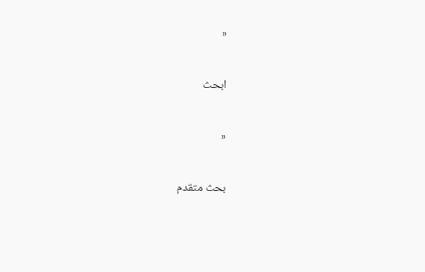«

ابحث

«

بحث متقدم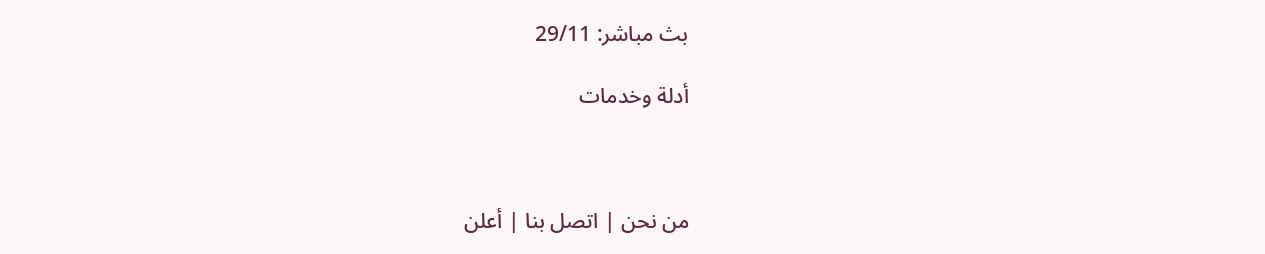بث مباشر: 29/11

أدلة وخدمات



من نحن | اتصل بنا | أعلن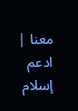معنا | ادعم إسلام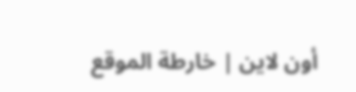أون لاين | خارطة الموقع